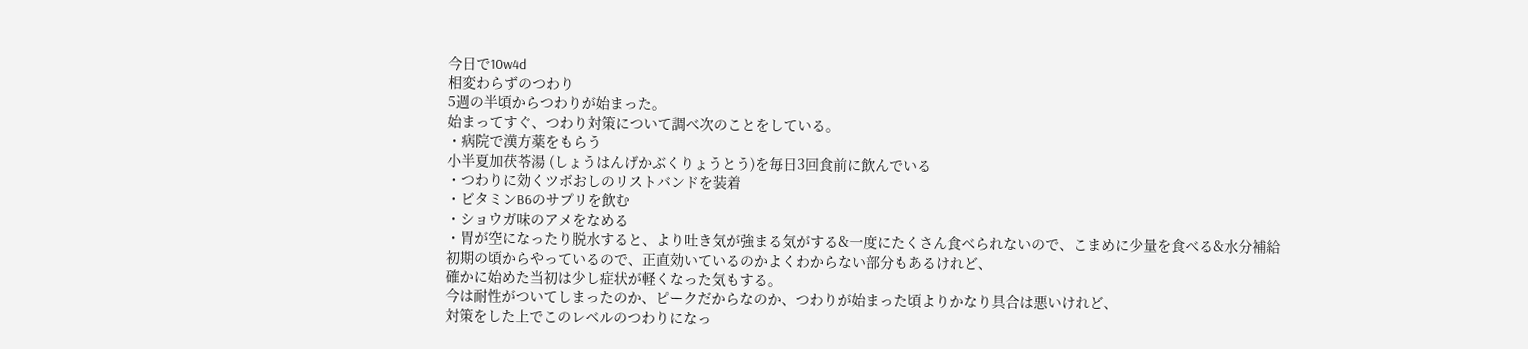今日で10w4d
相変わらずのつわり
5週の半頃からつわりが始まった。
始まってすぐ、つわり対策について調べ次のことをしている。
・病院で漢方薬をもらう
小半夏加茯苓湯 (しょうはんげかぶくりょうとう)を毎日3回食前に飲んでいる
・つわりに効くツボおしのリストバンドを装着
・ビタミンB6のサプリを飲む
・ショウガ味のアメをなめる
・胃が空になったり脱水すると、より吐き気が強まる気がする&一度にたくさん食べられないので、こまめに少量を食べる&水分補給
初期の頃からやっているので、正直効いているのかよくわからない部分もあるけれど、
確かに始めた当初は少し症状が軽くなった気もする。
今は耐性がついてしまったのか、ピークだからなのか、つわりが始まった頃よりかなり具合は悪いけれど、
対策をした上でこのレベルのつわりになっ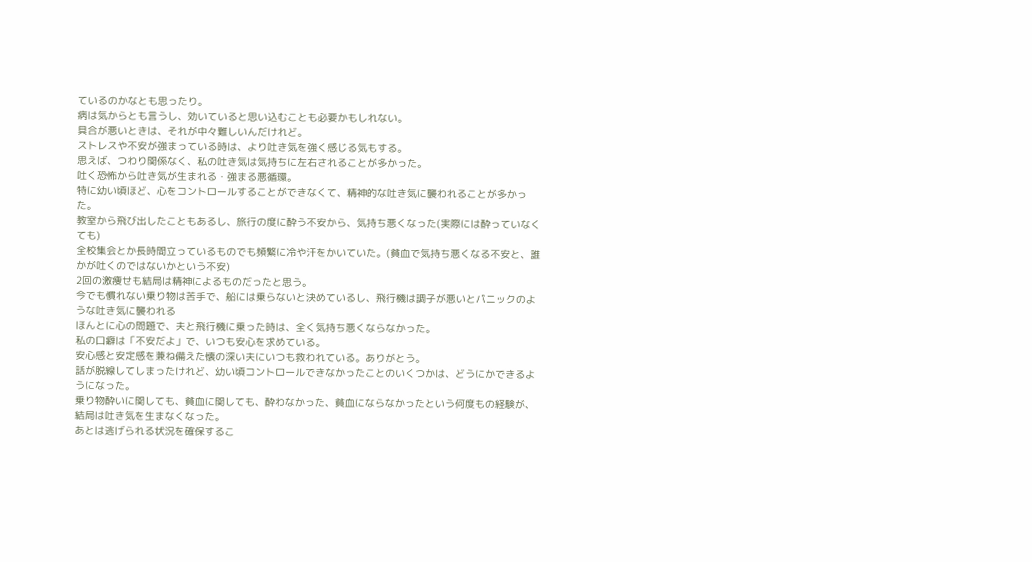ているのかなとも思ったり。
病は気からとも言うし、効いていると思い込むことも必要かもしれない。
具合が悪いときは、それが中々難しいんだけれど。
ストレスや不安が強まっている時は、より吐き気を強く感じる気もする。
思えば、つわり関係なく、私の吐き気は気持ちに左右されることが多かった。
吐く恐怖から吐き気が生まれる・強まる悪循環。
特に幼い頃ほど、心をコントロールすることができなくて、精神的な吐き気に襲われることが多かった。
教室から飛び出したこともあるし、旅行の度に酔う不安から、気持ち悪くなった(実際には酔っていなくても)
全校集会とか長時間立っているものでも頻繁に冷や汗をかいていた。(貧血で気持ち悪くなる不安と、誰かが吐くのではないかという不安)
2回の激痩せも結局は精神によるものだったと思う。
今でも慣れない乗り物は苦手で、船には乗らないと決めているし、飛行機は調子が悪いとパニックのような吐き気に襲われる
ほんとに心の問題で、夫と飛行機に乗った時は、全く気持ち悪くならなかった。
私の口癖は「不安だよ」で、いつも安心を求めている。
安心感と安定感を兼ね備えた懐の深い夫にいつも救われている。ありがとう。
話が脱線してしまったけれど、幼い頃コントロールできなかったことのいくつかは、どうにかできるようになった。
乗り物酔いに関しても、貧血に関しても、酔わなかった、貧血にならなかったという何度もの経験が、結局は吐き気を生まなくなった。
あとは逃げられる状況を確保するこ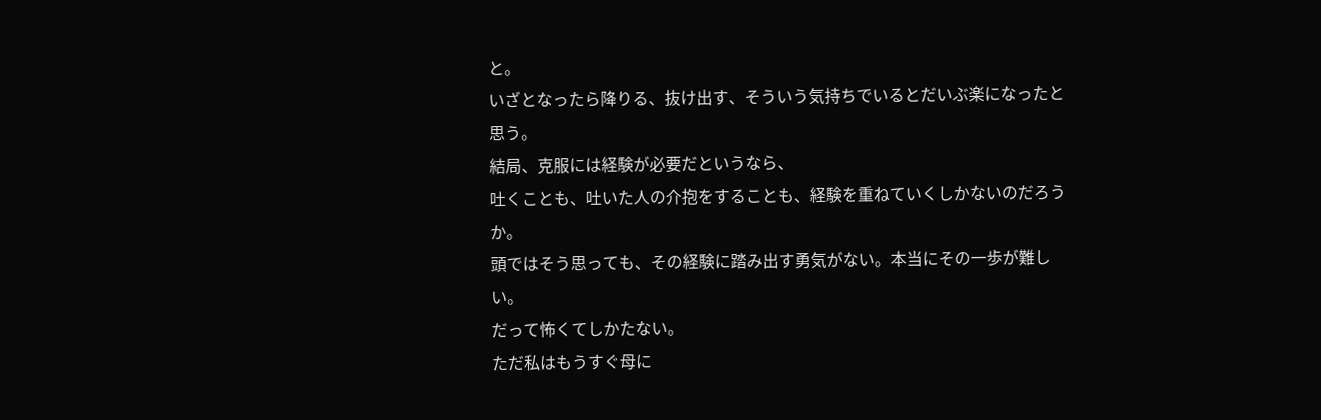と。
いざとなったら降りる、抜け出す、そういう気持ちでいるとだいぶ楽になったと思う。
結局、克服には経験が必要だというなら、
吐くことも、吐いた人の介抱をすることも、経験を重ねていくしかないのだろうか。
頭ではそう思っても、その経験に踏み出す勇気がない。本当にその一歩が難しい。
だって怖くてしかたない。
ただ私はもうすぐ母に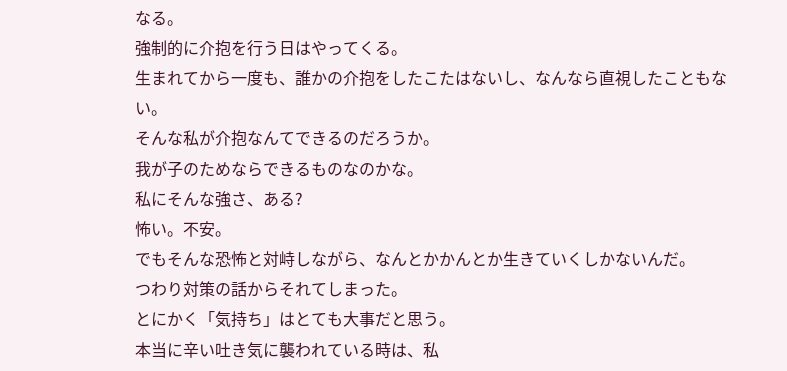なる。
強制的に介抱を行う日はやってくる。
生まれてから一度も、誰かの介抱をしたこたはないし、なんなら直視したこともない。
そんな私が介抱なんてできるのだろうか。
我が子のためならできるものなのかな。
私にそんな強さ、ある?
怖い。不安。
でもそんな恐怖と対峙しながら、なんとかかんとか生きていくしかないんだ。
つわり対策の話からそれてしまった。
とにかく「気持ち」はとても大事だと思う。
本当に辛い吐き気に襲われている時は、私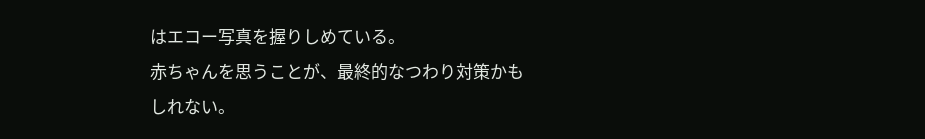はエコー写真を握りしめている。
赤ちゃんを思うことが、最終的なつわり対策かもしれない。